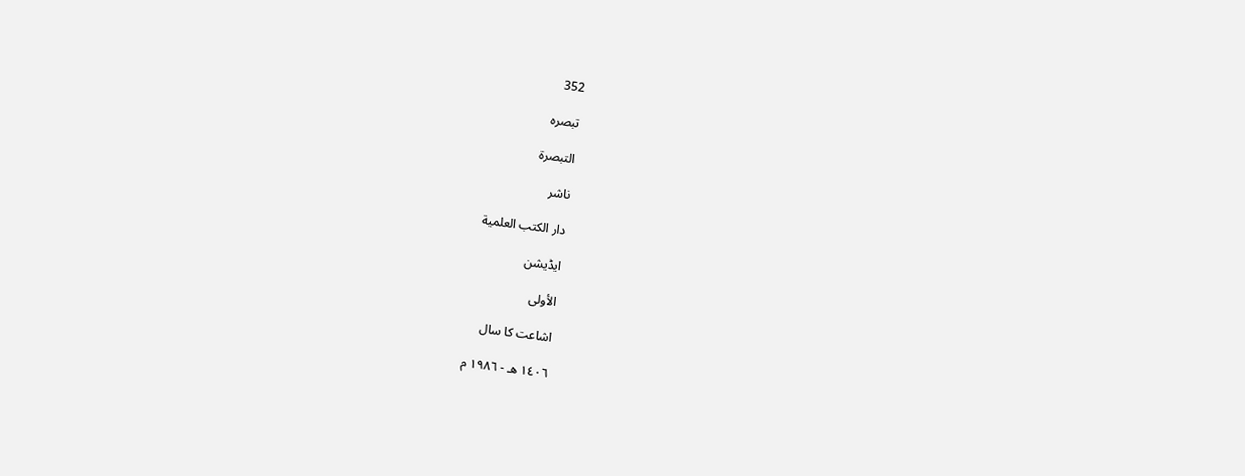352

تبصرہ

التبصرة

ناشر

دار الكتب العلمية

ایڈیشن

الأولى

اشاعت کا سال

١٤٠٦ هـ - ١٩٨٦ م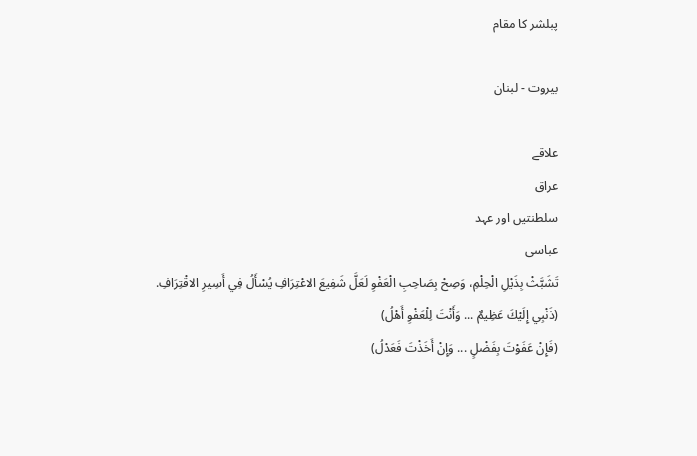پبلشر کا مقام

بيروت - لبنان

علاقے
عراق
سلطنتیں اور عہد
عباسی
تَشَبَّثْ بِذَيْلِ الْحِلْمِ، وَصِحْ بِصَاحِبِ الْعَفْوِ لَعَلَّ شَفِيعَ الاعْتِرَافِ يُسْأَلُ فِي أَسِيرِ الاقْتِرَافِ.
(ذَنْبِي إِلَيْكَ عَظِيمٌ ... وَأَنْتَ لِلْعَفْوِ أَهْلُ)
(فَإِنْ عَفَوْتَ بِفَضْلٍ ... وَإِنْ أَخَذْتَ فَعَدْلُ)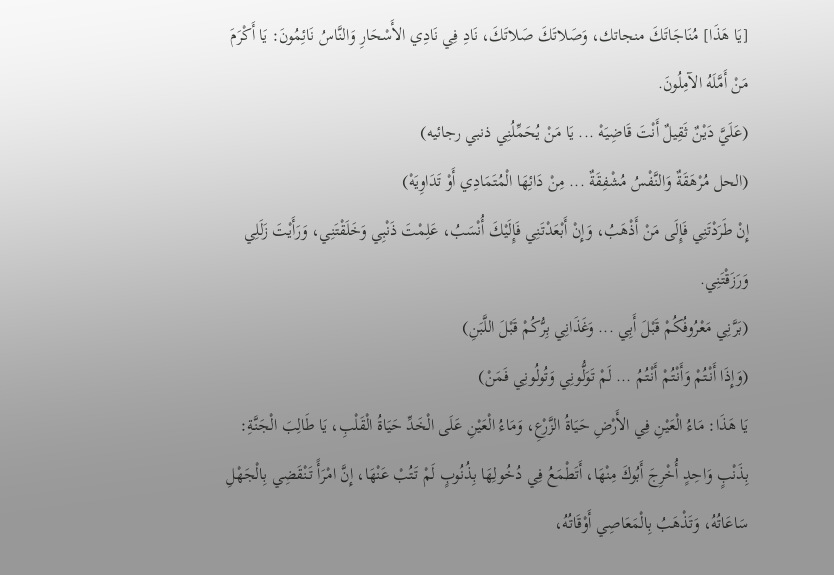[يَا هَذَا] مُنَاجَاتَكَ منجاتك، وَصَلاتَكَ صَلاتَكَ، نَادِ فِي نَادِي الأَسْحَارِ وَالنَّاسُ نَائِمُونَ: يَا أَكْرَمَ مَنْ أَمَّلَهُ الآمِلُونَ.
(عَلَيَّ دَيْنٌ ثَقِيلٌ أَنْتَ قَاضِيَهْ ... يَا مَنْ يُحَمِّلُنِي ذنبي رجائيه)
(الحل مُرْهَقَةٌ وَالنَّفْسُ مُشْفِقَةٌ ... مِنْ دَائِهَا الْمُتَمَادِي أَوْ تَدَاوِيَهْ)
إِنْ طَرَدْتَنِي فَإِلَى مَنْ أَذْهَبُ، وَإِنْ أَبْعَدْتَنِي فَإِلَيْكَ أُنْسَبُ، عَلِمْتَ ذَنْبِي وَخَلَقْتَنِي، وَرَأَيْتَ زَلَلِي وَرَزَقْتَنِي.
(بَرَّنِي مَعْرُوفُكُمْ قَبْلَ أَبِي ... وَغَذَانِي بِرُّكُمْ قَبْلَ اللَّبَنِ)
(وَإِذَا أَنْتُمْ وَأَنْتُمْ أَنْتُمُ ... لَمْ تَوَلُّونِي وَتُولُونِي فَمَنْ)
يَا هَذَا: مَاءُ الْعَيْنِ فِي الأَرْضِ حَيَاةُ الزَّرْعِ، وَمَاءُ الْعَيْنِ عَلَى الْخَدِّ حَيَاةُ الْقَلْبِ، يَا طَالِبَ الْجَنَّةِ: بِذَنْبٍ وَاحِدٍ أُخْرِجَ أَبُوكَ مِنْهَا، أَتَطْمَعُ فِي دُخُولِهَا بِذُنُوبٍ لَمْ تَتُبْ عَنْهَا، إِنَّ امْرَأً تَنْقَضِي بِالْجَهْلِ سَاعَاتُهُ، وَتَذْهَبُ بِالْمَعَاصِي أَوْقَاتُهُ،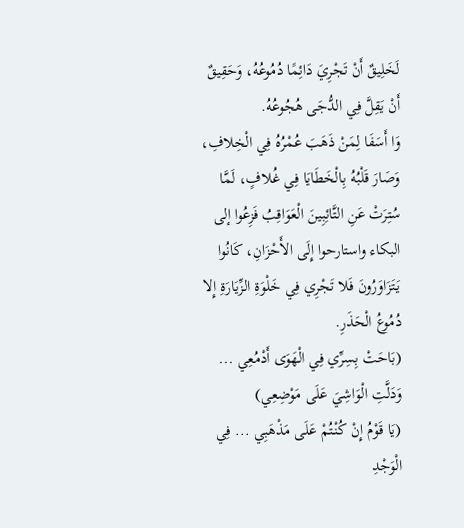لَخَلِيقٌ أَنْ تَجْرِيَ دَائِمًا دُمُوعُهُ، وَحَقِيقٌ أَنْ يَقِلَّ فِي الدُّجَى هُجُوعُهُ.
وَا أَسَفَا لِمَنْ ذَهَبَ عُمْرُهُ فِي الْخِلافِ، وَصَارَ قَلْبُهُ بِالْخَطَايَا فِي غُلافٍ، لَمَّا سُتِرَتْ عَنِ التَّائِبِينَ الْعَوَاقِبُ فَزِعُوا إلى البكاء واستارحوا إِلَى الأَحْزَانِ، كَانُوا يَتَزَاوَرُونَ فَلا تَجْرِي فِي خَلْوَةِ الزِّيَارَةِ إِلا دُمُوعُ الْحَذَرِ.
(بَاحَتْ بِسِرِّي فِي الْهَوَى أَدْمُعِي ... وَدَلَّتِ الْوَاشِيَ عَلَى مَوْضِعِي)
(يَا قَوْمُ إِنْ كُنْتُمْ عَلَى مَذْهَبِي ... فِي الْوَجْدِ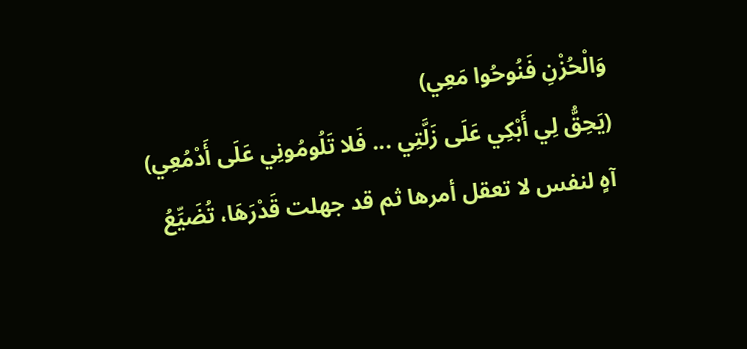وَالْحُزْنِ فَنُوحُوا مَعِي)
(يَحِقُّ لِي أَبْكِي عَلَى زَلَّتِي ... فَلا تَلُومُونِي عَلَى أَدْمُعِي)
آهٍ لنفس لا تعقل أمرها ثم قد جهلت قَدْرَهَا، تُضَيِّعُ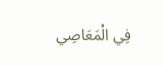فِي الْمَعَاصِي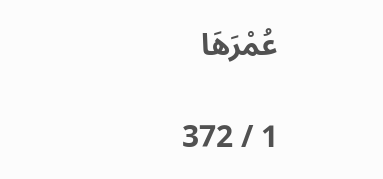عُمْرَهَا

1 / 372